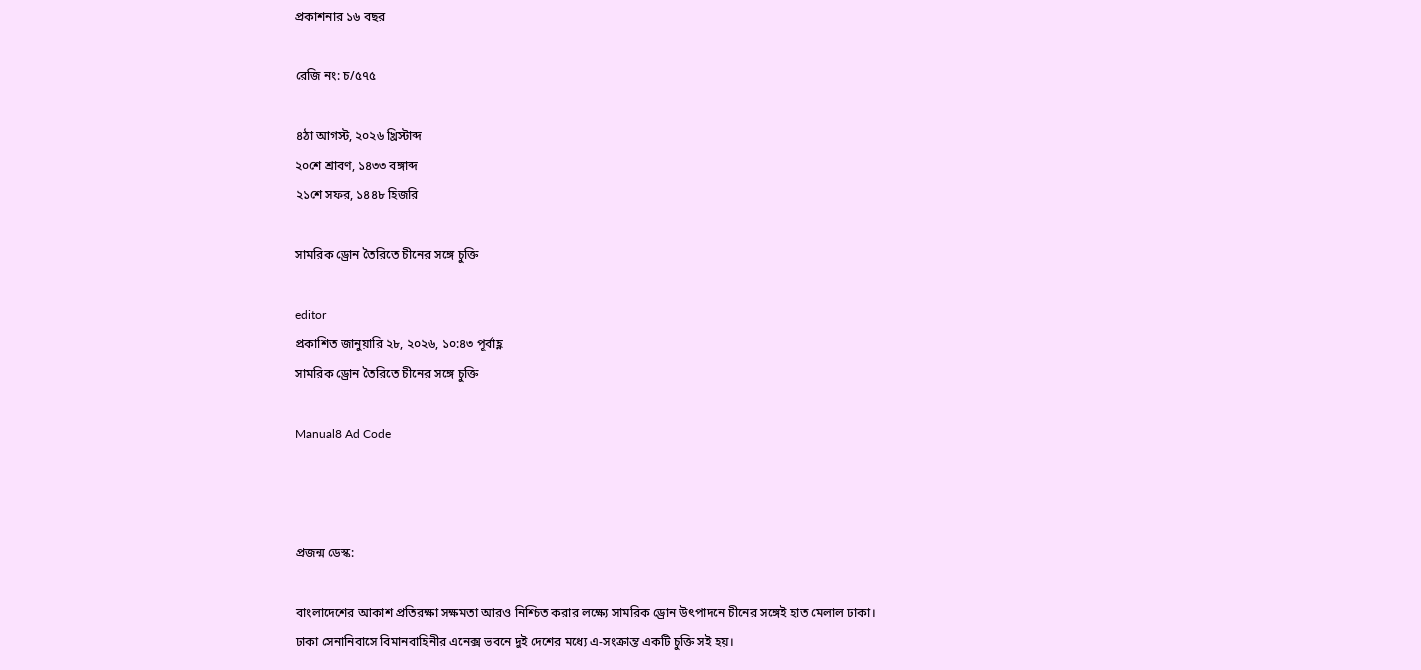প্রকাশনার ১৬ বছর

রেজি নং: চ/৫৭৫

৪ঠা আগস্ট, ২০২৬ খ্রিস্টাব্দ
২০শে শ্রাবণ, ১৪৩৩ বঙ্গাব্দ
২১শে সফর, ১৪৪৮ হিজরি

সামরিক ড্রোন তৈরিতে চীনের সঙ্গে চুক্তি

editor
প্রকাশিত জানুয়ারি ২৮, ২০২৬, ১০:৪৩ পূর্বাহ্ণ
সামরিক ড্রোন তৈরিতে চীনের সঙ্গে চুক্তি

Manual8 Ad Code



প্রজন্ম ডেস্ক:

বাংলাদেশের আকাশ প্রতিরক্ষা সক্ষমতা আরও নিশ্চিত করার লক্ষ্যে সামরিক ড্রোন উৎপাদনে চীনের সঙ্গেই হাত মেলাল ঢাকা। ঢাকা সেনানিবাসে বিমানবাহিনীর এনেক্স ভবনে দুই দেশের মধ্যে এ-সংক্রান্ত একটি চুক্তি সই হয়।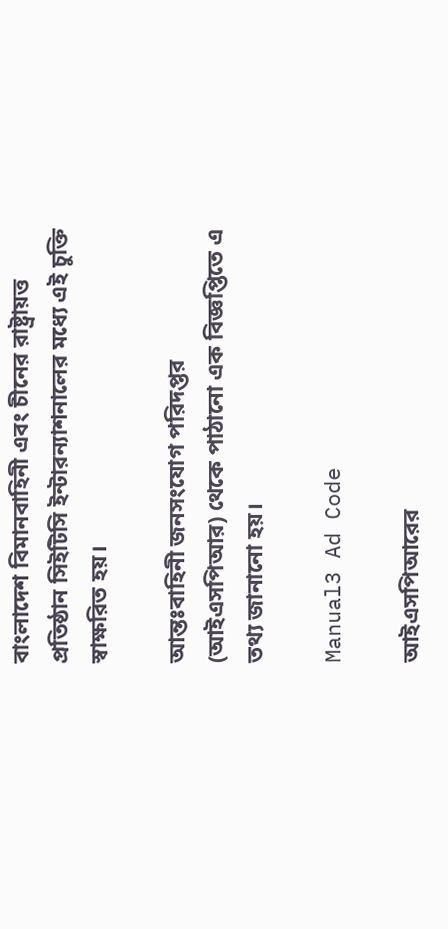বাংলাদেশ বিমানবাহিনী এবং চীনের রাষ্ট্রায়ত্ত প্রতিষ্ঠান সিইটিসি ইন্টারন্যাশনালের মধ্যে এই চুক্তি স্বাক্ষরিত হয়।

আন্তঃবাহিনী জনসংযোগ পরিদপ্তর (আইএসপিআর) থেকে পাঠানো এক বিজ্ঞপ্তিতে এ তথ্য জানানো হয়।

Manual3 Ad Code

আইএসপিআরের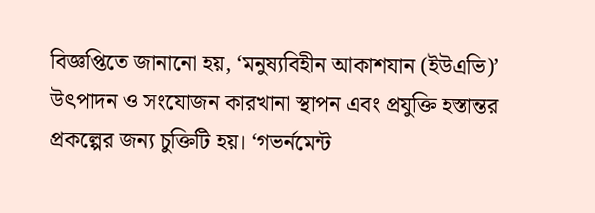বিজ্ঞপ্তিতে জানানো হয়, ‘মনুষ্যবিহীন আকাশযান (ইউএভি)’ উৎপাদন ও সংযোজন কারখানা স্থাপন এবং প্রযুক্তি হস্তান্তর প্রকল্পের জন্য চুক্তিটি হয়। ‘গভর্নমেন্ট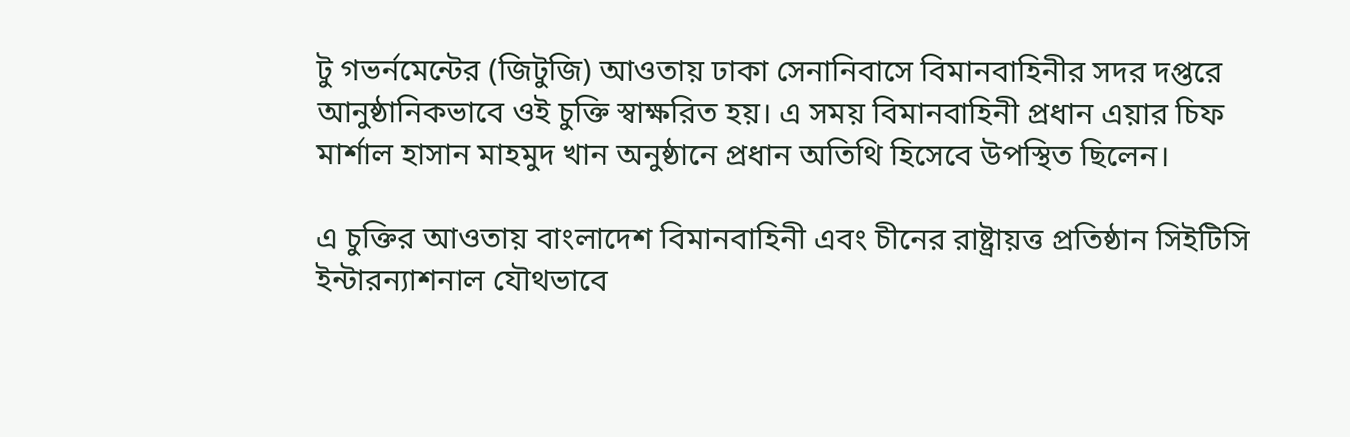টু গভর্নমেন্টের (জিটুজি) আওতায় ঢাকা সেনানিবাসে বিমানবাহিনীর সদর দপ্তরে আনুষ্ঠানিকভাবে ওই চুক্তি স্বাক্ষরিত হয়। এ সময় বিমানবাহিনী প্রধান এয়ার চিফ মার্শাল হাসান মাহমুদ খান অনুষ্ঠানে প্রধান অতিথি হিসেবে উপস্থিত ছিলেন।

এ চুক্তির আওতায় বাংলাদেশ বিমানবাহিনী এবং চীনের রাষ্ট্রায়ত্ত প্রতিষ্ঠান সিইটিসি ইন্টারন্যাশনাল যৌথভাবে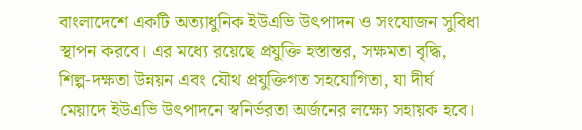বাংলাদেশে একটি অত্যাধুনিক ইউএভি উৎপাদন ও সংযোজন সুবিধা স্থাপন করবে। এর মধ্যে রয়েছে প্রযুক্তি হস্তান্তর, সক্ষমতা বৃদ্ধি, শিল্প-দক্ষতা উন্নয়ন এবং যৌথ প্রযুক্তিগত সহযোগিতা, যা দীর্ঘ মেয়াদে ইউএভি উৎপাদনে স্বনির্ভরতা অর্জনের লক্ষ্যে সহায়ক হবে।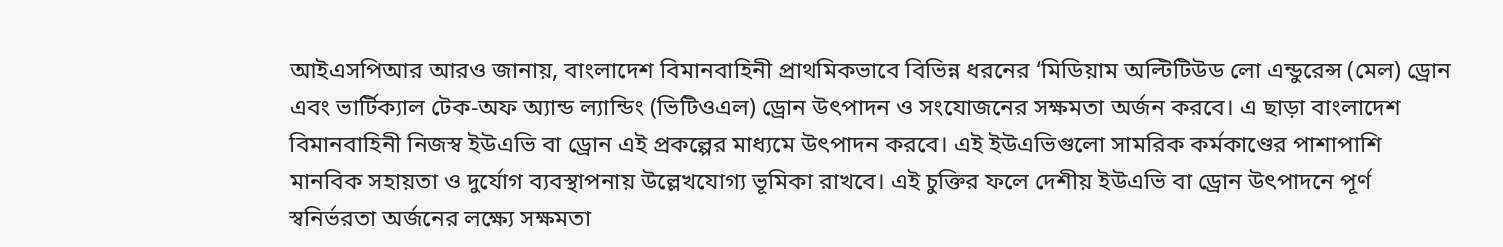আইএসপিআর আরও জানায়, বাংলাদেশ বিমানবাহিনী প্রাথমিকভাবে বিভিন্ন ধরনের ‘মিডিয়াম অল্টিটিউড লো এন্ডুরেন্স (মেল) ড্রোন এবং ভার্টিক্যাল টেক-অফ অ্যান্ড ল্যান্ডিং (ভিটিওএল) ড্রোন উৎপাদন ও সংযোজনের সক্ষমতা অর্জন করবে। এ ছাড়া বাংলাদেশ বিমানবাহিনী নিজস্ব ইউএভি বা ড্রোন এই প্রকল্পের মাধ্যমে উৎপাদন করবে। এই ইউএভিগুলো সামরিক কর্মকাণ্ডের পাশাপাশি মানবিক সহায়তা ও দুর্যোগ ব্যবস্থাপনায় উল্লেখযোগ্য ভূমিকা রাখবে। এই চুক্তির ফলে দেশীয় ইউএভি বা ড্রোন উৎপাদনে পূর্ণ স্বনির্ভরতা অর্জনের লক্ষ্যে সক্ষমতা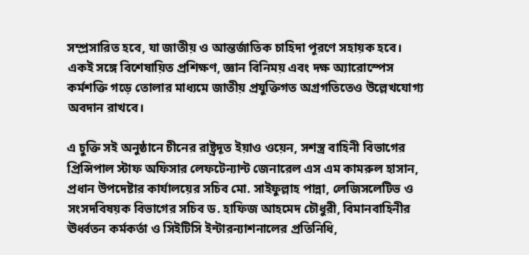সম্প্রসারিত হবে, যা জাতীয় ও আন্তর্জাতিক চাহিদা পূরণে সহায়ক হবে। একই সঙ্গে বিশেষায়িত প্রশিক্ষণ, জ্ঞান বিনিময় এবং দক্ষ অ্যারোস্পেস কর্মশক্তি গড়ে তোলার মাধ্যমে জাতীয় প্রযুক্তিগত অগ্রগতিতেও উল্লেখযোগ্য অবদান রাখবে।

এ চুক্তি সই অনুষ্ঠানে চীনের রাষ্ট্রদূত ইয়াও ওয়েন, সশস্ত্র বাহিনী বিভাগের প্রিন্সিপাল স্টাফ অফিসার লেফটেন্যান্ট জেনারেল এস এম কামরুল হাসান, প্রধান উপদেষ্টার কার্যালয়ের সচিব মো. সাইফুল্লাহ পান্না, লেজিসলেটিভ ও সংসদবিষয়ক বিভাগের সচিব ড. হাফিজ আহমেদ চৌধুরী, বিমানবাহিনীর ঊর্ধ্বতন কর্মকর্তা ও সিইটিসি ইন্টারন্যাশনালের প্রতিনিধি,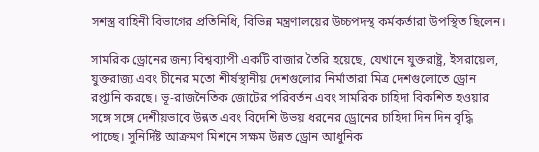সশস্ত্র বাহিনী বিভাগের প্রতিনিধি, বিভিন্ন মন্ত্রণালয়ের উচ্চপদস্থ কর্মকর্তারা উপস্থিত ছিলেন।

সামরিক ড্রোনের জন্য বিশ্বব্যাপী একটি বাজার তৈরি হয়েছে, যেখানে যুক্তরাষ্ট্র, ইসরায়েল, যুক্তরাজ্য এবং চীনের মতো শীর্ষস্থানীয় দেশগুলোর নির্মাতারা মিত্র দেশগুলোতে ড্রোন রপ্তানি করছে। ভূ-রাজনৈতিক জোটের পরিবর্তন এবং সামরিক চাহিদা বিকশিত হওয়ার সঙ্গে সঙ্গে দেশীয়ভাবে উন্নত এবং বিদেশি উভয় ধরনের ড্রোনের চাহিদা দিন দিন বৃদ্ধি পাচ্ছে। সুনির্দিষ্ট আক্রমণ মিশনে সক্ষম উন্নত ড্রোন আধুনিক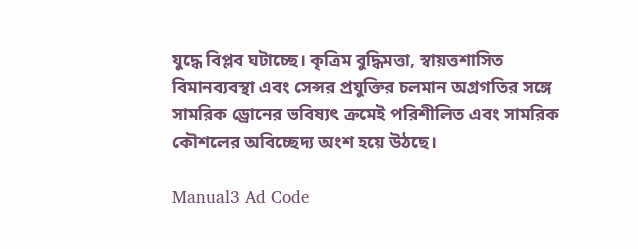যুদ্ধে বিপ্লব ঘটাচ্ছে। কৃত্রিম বুদ্ধিমত্তা, স্বায়ত্তশাসিত বিমানব্যবস্থা এবং সেন্সর প্রযুক্তির চলমান অগ্রগতির সঙ্গে সামরিক ড্রোনের ভবিষ্যৎ ক্রমেই পরিশীলিত এবং সামরিক কৌশলের অবিচ্ছেদ্য অংশ হয়ে উঠছে।

Manual3 Ad Code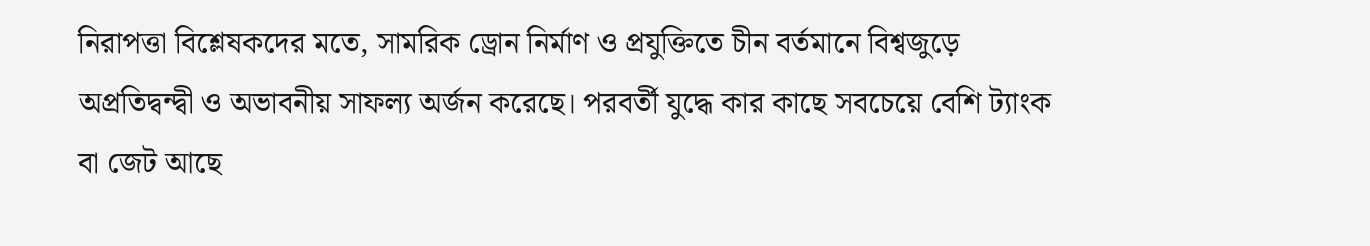নিরাপত্তা বিশ্লেষকদের মতে, সামরিক ড্রোন নির্মাণ ও প্রযুক্তিতে চীন বর্তমানে বিশ্বজুড়ে অপ্রতিদ্বন্দ্বী ও অভাবনীয় সাফল্য অর্জন করেছে। পরবর্তী যুদ্ধে কার কাছে সবচেয়ে বেশি ট্যাংক বা জেট আছে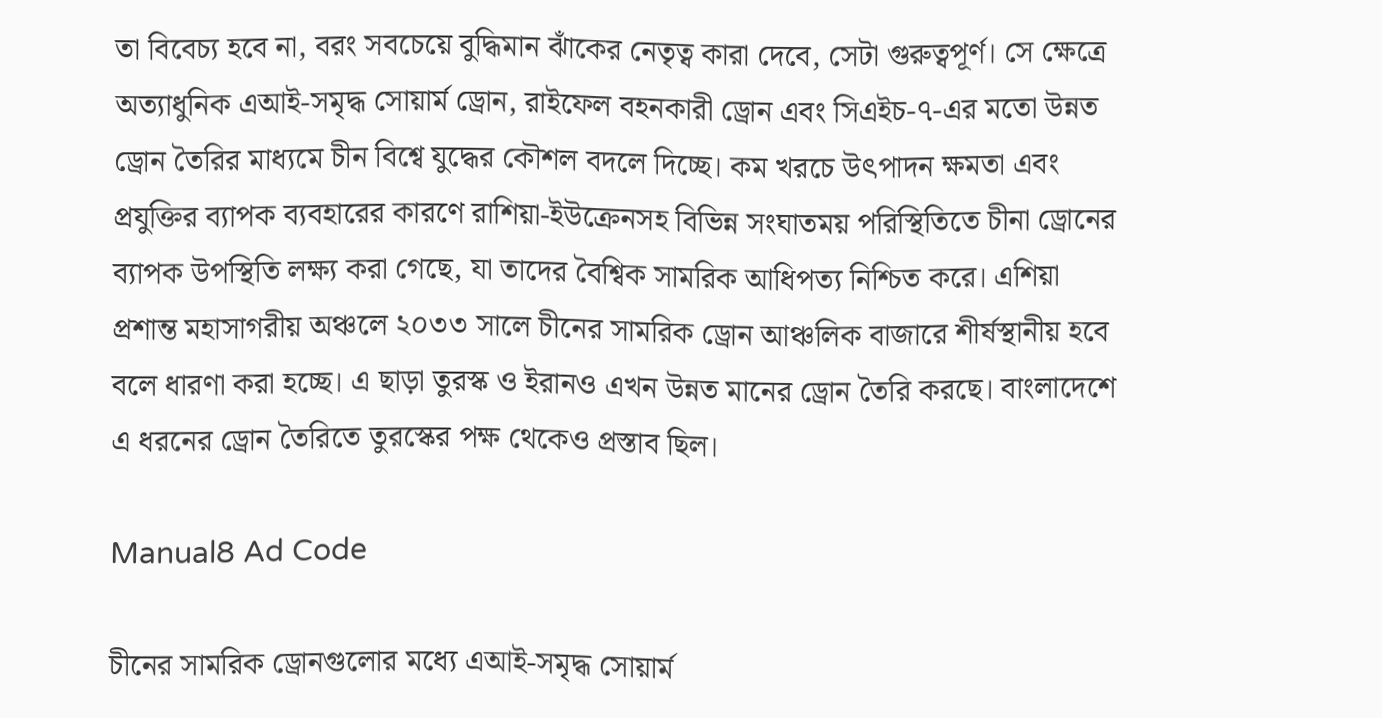তা বিবেচ্য হবে না, বরং সবচেয়ে বুদ্ধিমান ঝাঁকের নেতৃত্ব কারা দেবে, সেটা গুরুত্বপূর্ণ। সে ক্ষেত্রে অত্যাধুনিক এআই-সমৃদ্ধ সোয়ার্ম ড্রোন, রাইফেল বহনকারী ড্রোন এবং সিএইচ-৭-এর মতো উন্নত ড্রোন তৈরির মাধ্যমে চীন বিশ্বে যুদ্ধের কৌশল বদলে দিচ্ছে। কম খরচে উৎপাদন ক্ষমতা এবং প্রযুক্তির ব্যাপক ব্যবহারের কারণে রাশিয়া-ইউক্রেনসহ বিভিন্ন সংঘাতময় পরিস্থিতিতে চীনা ড্রোনের ব্যাপক উপস্থিতি লক্ষ্য করা গেছে, যা তাদের বৈশ্বিক সামরিক আধিপত্য নিশ্চিত করে। এশিয়া প্রশান্ত মহাসাগরীয় অঞ্চলে ২০৩৩ সালে চীনের সামরিক ড্রোন আঞ্চলিক বাজারে শীর্ষস্থানীয় হবে বলে ধারণা করা হচ্ছে। এ ছাড়া তুরস্ক ও ইরানও এখন উন্নত মানের ড্রোন তৈরি করছে। বাংলাদেশে এ ধরনের ড্রোন তৈরিতে তুরস্কের পক্ষ থেকেও প্রস্তাব ছিল।

Manual8 Ad Code

চীনের সামরিক ড্রোনগুলোর মধ্যে এআই-সমৃদ্ধ সোয়ার্ম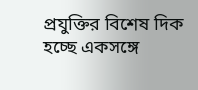প্রযুক্তির বিশেষ দিক হচ্ছে একসঙ্গে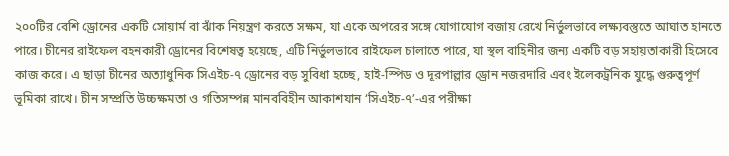২০০টির বেশি ড্রোনের একটি সোয়ার্ম বা ঝাঁক নিয়ন্ত্রণ করতে সক্ষম, যা একে অপরের সঙ্গে যোগাযোগ বজায় রেখে নির্ভুলভাবে লক্ষ্যবস্তুতে আঘাত হানতে পারে। চীনের রাইফেল বহনকারী ড্রোনের বিশেষত্ব হয়েছে, এটি নির্ভুলভাবে রাইফেল চালাতে পারে, যা স্থল বাহিনীর জন্য একটি বড় সহায়তাকারী হিসেবে কাজ করে। এ ছাড়া চীনের অত্যাধুনিক সিএইচ-৭ ড্রোনের বড় সুবিধা হচ্ছে, হাই-স্পিড ও দূরপাল্লার ড্রোন নজরদারি এবং ইলেকট্রনিক যুদ্ধে গুরুত্বপূর্ণ ভূমিকা রাখে। চীন সম্প্রতি উচ্চক্ষমতা ও গতিসম্পন্ন মানববিহীন আকাশযান ‘সিএইচ-৭’-এর পরীক্ষা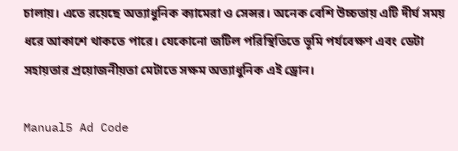চালায়। এতে রয়েছে অত্যাধুনিক ক্যামেরা ও সেন্সর। অনেক বেশি উচ্চতায় এটি দীর্ঘ সময় ধরে আকাশে থাকতে পারে। যেকোনো জটিল পরিস্থিতিতে ভূমি পর্যবেক্ষণ এবং ডেটা সহায়তার প্রয়োজনীয়তা মেটাতে সক্ষম অত্যাধুনিক এই ড্রোন।

Manual5 Ad Code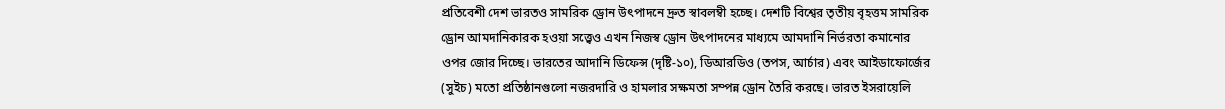প্রতিবেশী দেশ ভারতও সামরিক ড্রোন উৎপাদনে দ্রুত স্বাবলম্বী হচ্ছে। দেশটি বিশ্বের তৃতীয় বৃহত্তম সামরিক ড্রোন আমদানিকারক হওয়া সত্ত্বেও এখন নিজস্ব ড্রোন উৎপাদনের মাধ্যমে আমদানি নির্ভরতা কমানোর ওপর জোর দিচ্ছে। ভারতের আদানি ডিফেন্স (দৃষ্টি-১০), ডিআরডিও (তপস, আর্চার) এবং আইডাফোর্জের (সুইচ) মতো প্রতিষ্ঠানগুলো নজরদারি ও হামলার সক্ষমতা সম্পন্ন ড্রোন তৈরি করছে। ভারত ইসরায়েলি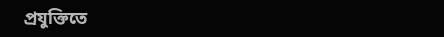প্রযুক্তিতে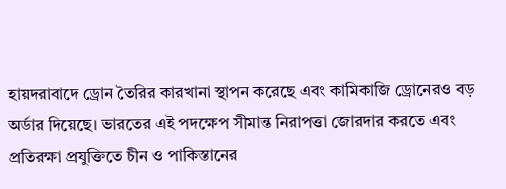হায়দরাবাদে ড্রোন তৈরির কারখানা স্থাপন করেছে এবং কামিকাজি ড্রোনেরও বড় অর্ডার দিয়েছে। ভারতের এই পদক্ষেপ সীমান্ত নিরাপত্তা জোরদার করতে এবং প্রতিরক্ষা প্রযুক্তিতে চীন ও পাকিস্তানের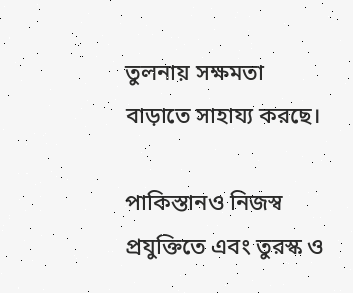তুলনায় সক্ষমতা বাড়াতে সাহায্য করছে।

পাকিস্তানও নিজস্ব প্রযুক্তিতে এবং তুরস্ক ও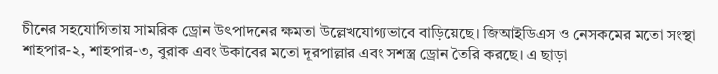চীনের সহযোগিতায় সামরিক ড্রোন উৎপাদনের ক্ষমতা উল্লেখযোগ্যভাবে বাড়িয়েছে। জিআইডিএস ও নেসকমের মতো সংস্থা শাহপার-২, শাহপার-৩, বুরাক এবং উকাবের মতো দূরপাল্লার এবং সশস্ত্র ড্রোন তৈরি করছে। এ ছাড়া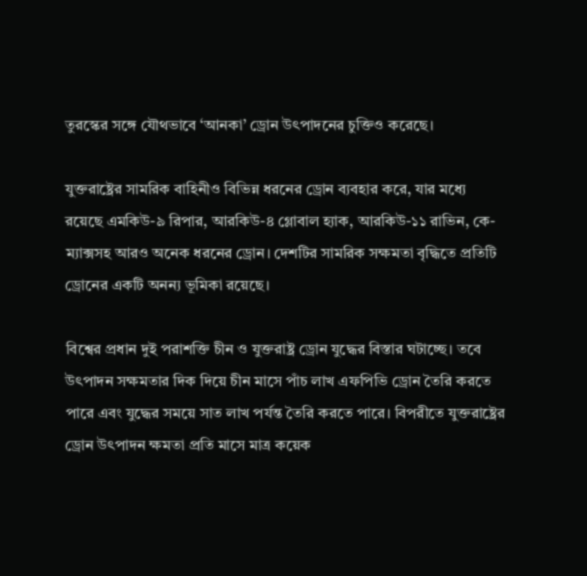তুরস্কের সঙ্গে যৌথভাবে ‘আনকা’ ড্রোন উৎপাদনের চুক্তিও করেছে।

যুক্তরাষ্ট্রের সামরিক বাহিনীও বিভিন্ন ধরনের ড্রোন ব্যবহার করে, যার মধ্যে রয়েছে এমকিউ-৯ রিপার, আরকিউ-৪ গ্লোবাল হ্যাক, আরকিউ-১১ রাভিন, কে-ম্যাক্সসহ আরও অনেক ধরনের ড্রোন। দেশটির সামরিক সক্ষমতা বৃদ্ধিতে প্রতিটি ড্রোনের একটি অনন্য ভূমিকা রয়েছে।

বিশ্বের প্রধান দুই পরাশক্তি চীন ও যুক্তরাষ্ট্র ড্রোন যুদ্ধের বিস্তার ঘটাচ্ছে। তবে উৎপাদন সক্ষমতার দিক দিয়ে চীন মাসে পাঁচ লাখ এফপিভি ড্রোন তৈরি করতে পারে এবং যুদ্ধের সময়ে সাত লাখ পর্যন্ত তৈরি করতে পারে। বিপরীতে যুক্তরাষ্ট্রের ড্রোন উৎপাদন ক্ষমতা প্রতি মাসে মাত্র কয়েক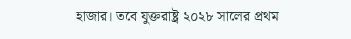হাজার। তবে যুক্তরাষ্ট্র ২০২৮ সালের প্রথম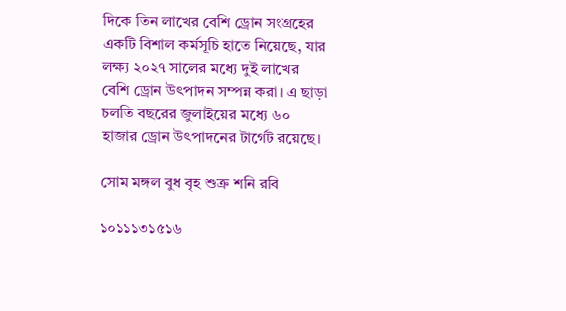দিকে তিন লাখের বেশি ড্রোন সংগ্রহের একটি বিশাল কর্মসূচি হাতে নিয়েছে, যার লক্ষ্য ২০২৭ সালের মধ্যে দুই লাখের বেশি ড্রোন উৎপাদন সম্পন্ন করা। এ ছাড়া চলতি বছরের জুলাইয়ের মধ্যে ৬০ হাজার ড্রোন উৎপাদনের টার্গেট রয়েছে।

সোম মঙ্গল বুধ বৃহ শুক্র শনি রবি

১০১১১৩১৫১৬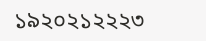১৯২০২১২২২৩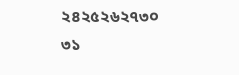২৪২৫২৬২৭৩০
৩১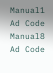Manual1 Ad Code
Manual8 Ad Code